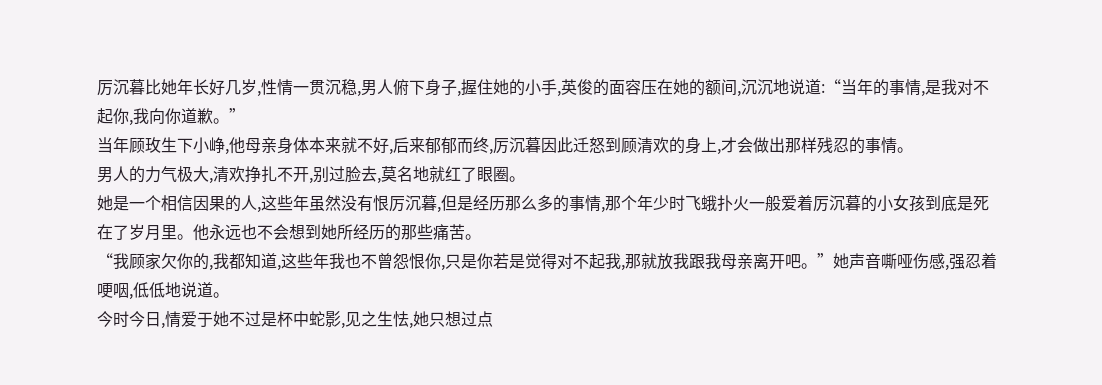厉沉暮比她年长好几岁,性情一贯沉稳,男人俯下身子,握住她的小手,英俊的面容压在她的额间,沉沉地说道:“当年的事情,是我对不起你,我向你道歉。”
当年顾玫生下小峥,他母亲身体本来就不好,后来郁郁而终,厉沉暮因此迁怒到顾清欢的身上,才会做出那样残忍的事情。
男人的力气极大,清欢挣扎不开,别过脸去,莫名地就红了眼圈。
她是一个相信因果的人,这些年虽然没有恨厉沉暮,但是经历那么多的事情,那个年少时飞蛾扑火一般爱着厉沉暮的小女孩到底是死在了岁月里。他永远也不会想到她所经历的那些痛苦。
“我顾家欠你的,我都知道,这些年我也不曾怨恨你,只是你若是觉得对不起我,那就放我跟我母亲离开吧。”她声音嘶哑伤感,强忍着哽咽,低低地说道。
今时今日,情爱于她不过是杯中蛇影,见之生怯,她只想过点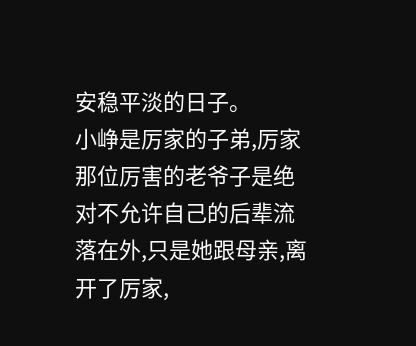安稳平淡的日子。
小峥是厉家的子弟,厉家那位厉害的老爷子是绝对不允许自己的后辈流落在外,只是她跟母亲,离开了厉家,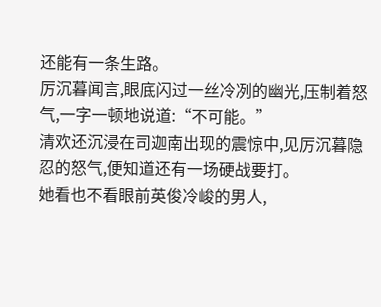还能有一条生路。
厉沉暮闻言,眼底闪过一丝冷冽的幽光,压制着怒气,一字一顿地说道:“不可能。”
清欢还沉浸在司迦南出现的震惊中,见厉沉暮隐忍的怒气,便知道还有一场硬战要打。
她看也不看眼前英俊冷峻的男人,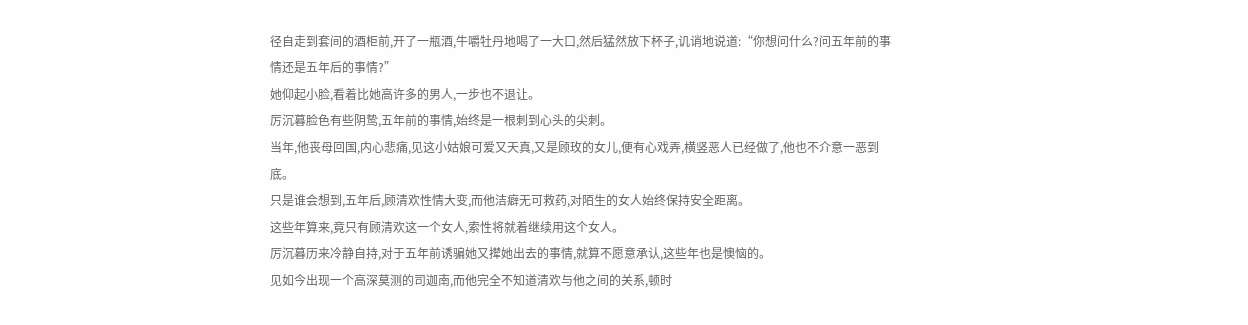径自走到套间的酒柜前,开了一瓶酒,牛嚼牡丹地喝了一大口,然后猛然放下杯子,讥诮地说道:“你想问什么?问五年前的事情还是五年后的事情?”
她仰起小脸,看着比她高许多的男人,一步也不退让。
厉沉暮脸色有些阴鸷,五年前的事情,始终是一根刺到心头的尖刺。
当年,他丧母回国,内心悲痛,见这小姑娘可爱又天真,又是顾玫的女儿,便有心戏弄,横竖恶人已经做了,他也不介意一恶到底。
只是谁会想到,五年后,顾清欢性情大变,而他洁癖无可救药,对陌生的女人始终保持安全距离。
这些年算来,竟只有顾清欢这一个女人,索性将就着继续用这个女人。
厉沉暮历来冷静自持,对于五年前诱骗她又撵她出去的事情,就算不愿意承认,这些年也是懊恼的。
见如今出现一个高深莫测的司迦南,而他完全不知道清欢与他之间的关系,顿时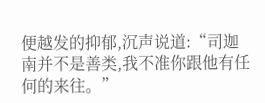便越发的抑郁,沉声说道:“司迦南并不是善类,我不准你跟他有任何的来往。”